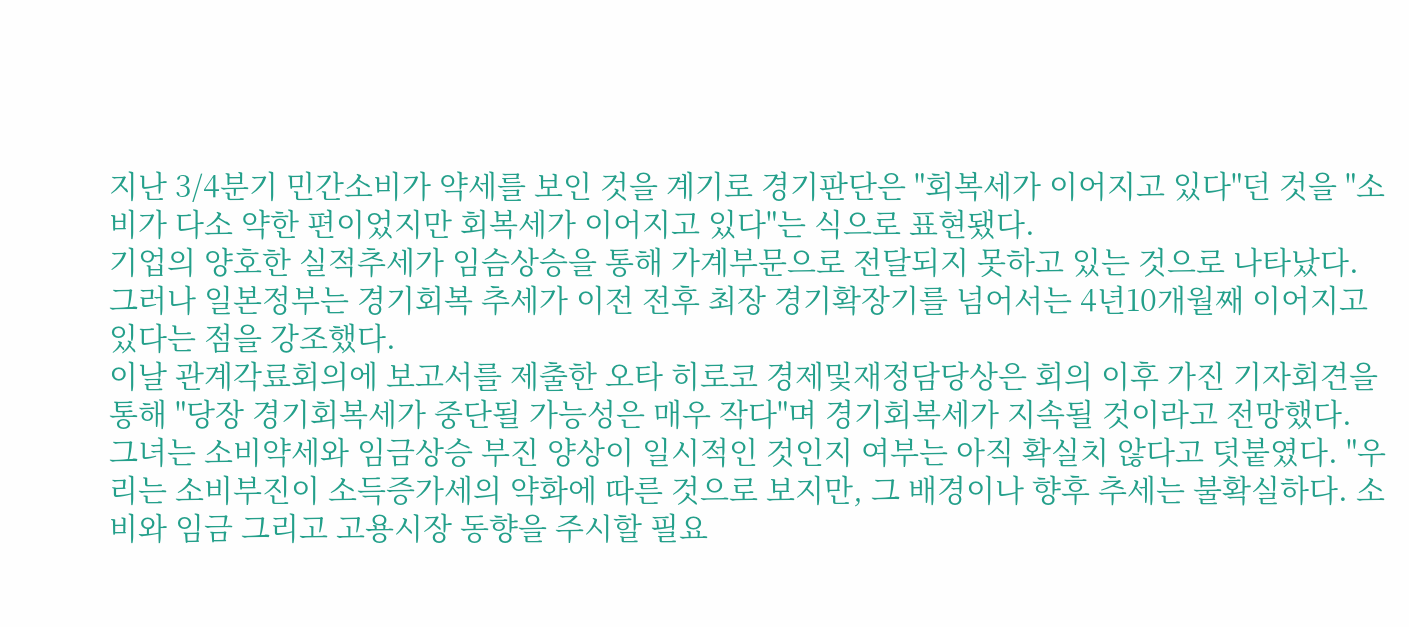지난 3/4분기 민간소비가 약세를 보인 것을 계기로 경기판단은 "회복세가 이어지고 있다"던 것을 "소비가 다소 약한 편이었지만 회복세가 이어지고 있다"는 식으로 표현됐다.
기업의 양호한 실적추세가 임슴상승을 통해 가계부문으로 전달되지 못하고 있는 것으로 나타났다.
그러나 일본정부는 경기회복 추세가 이전 전후 최장 경기확장기를 넘어서는 4년10개월째 이어지고 있다는 점을 강조했다.
이날 관계각료회의에 보고서를 제출한 오타 히로코 경제및재정담당상은 회의 이후 가진 기자회견을 통해 "당장 경기회복세가 중단될 가능성은 매우 작다"며 경기회복세가 지속될 것이라고 전망했다.
그녀는 소비약세와 임금상승 부진 양상이 일시적인 것인지 여부는 아직 확실치 않다고 덧붙였다. "우리는 소비부진이 소득증가세의 약화에 따른 것으로 보지만, 그 배경이나 향후 추세는 불확실하다. 소비와 임금 그리고 고용시장 동향을 주시할 필요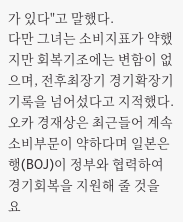가 있다"고 말했다.
다만 그녀는 소비지표가 약했지만 회복기조에는 변함이 없으며, 전후최장기 경기확장기 기록을 넘어섰다고 지적했다.
오카 경재상은 최근들어 계속 소비부문이 약하다며 일본은행(BOJ)이 정부와 협력하여 경기회복을 지원해 줄 것을 요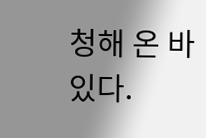청해 온 바 있다.